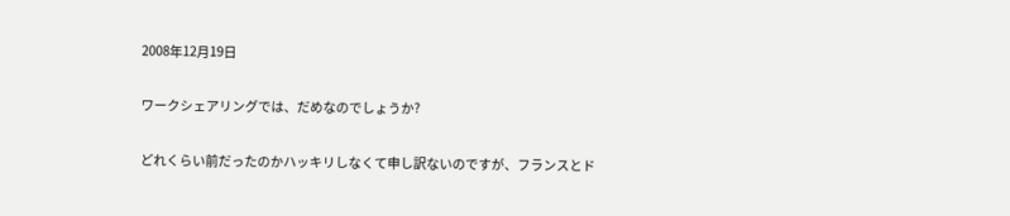2008年12月19日

ワークシェアリングでは、だめなのでしょうか?

どれくらい前だったのかハッキリしなくて申し訳ないのですが、フランスとド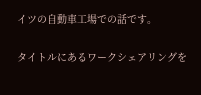イツの自動車工場での話です。

タイトルにあるワークシェアリングを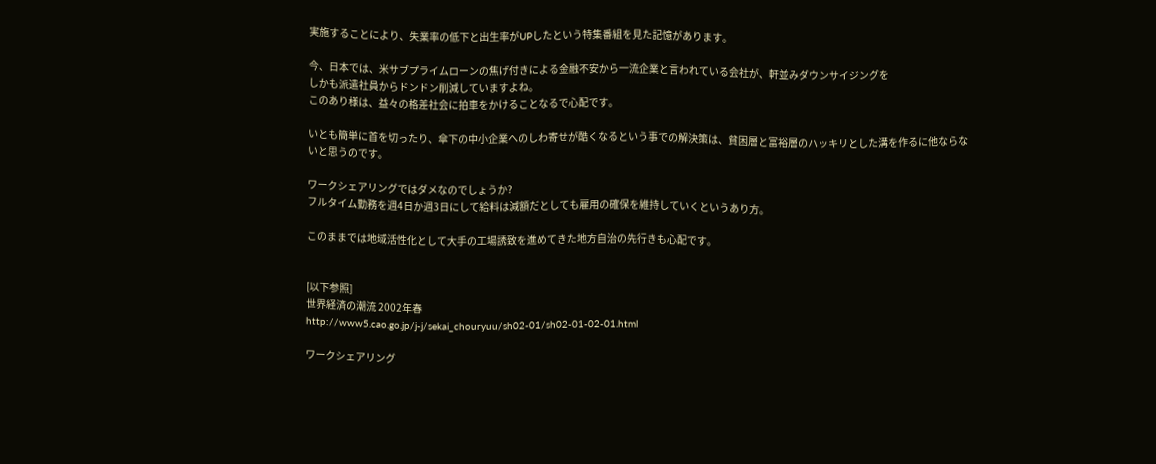実施することにより、失業率の低下と出生率がUPしたという特集番組を見た記憶があります。

今、日本では、米サブプライムローンの焦げ付きによる金融不安から一流企業と言われている会社が、軒並みダウンサイジングを
しかも派遣社員からドンドン削減していますよね。
このあり様は、益々の格差社会に拍車をかけることなるで心配です。

いとも簡単に首を切ったり、傘下の中小企業へのしわ寄せが酷くなるという事での解決策は、貧困層と富裕層のハッキリとした溝を作るに他ならないと思うのです。

ワークシェアリングではダメなのでしょうか?
フルタイム勤務を週4日か週3日にして給料は減額だとしても雇用の確保を維持していくというあり方。

このままでは地域活性化として大手の工場誘致を進めてきた地方自治の先行きも心配です。


[以下参照]
世界経済の潮流 2002年春
http://www5.cao.go.jp/j-j/sekai_chouryuu/sh02-01/sh02-01-02-01.html

ワークシェアリング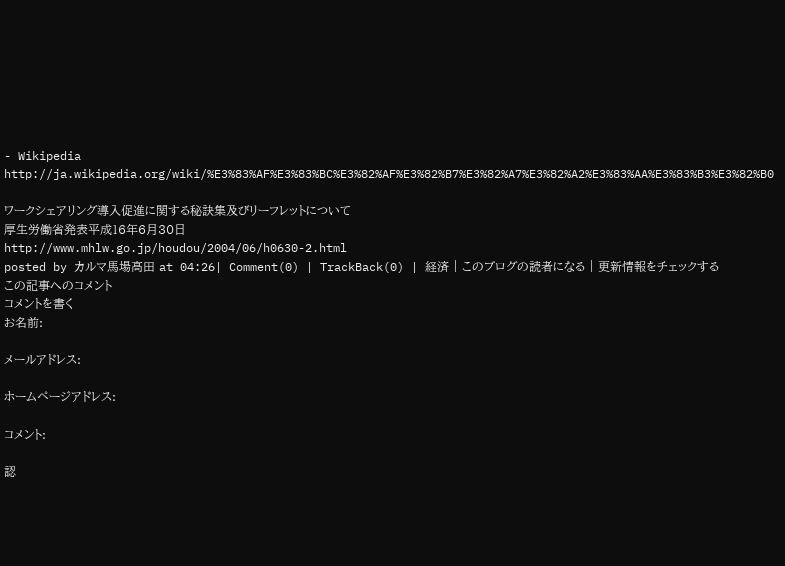- Wikipedia
http://ja.wikipedia.org/wiki/%E3%83%AF%E3%83%BC%E3%82%AF%E3%82%B7%E3%82%A7%E3%82%A2%E3%83%AA%E3%83%B3%E3%82%B0

ワークシェアリング導入促進に関する秘訣集及びリーフレットについて
厚生労働省発表平成16年6月30日
http://www.mhlw.go.jp/houdou/2004/06/h0630-2.html
posted by カルマ馬場高田 at 04:26| Comment(0) | TrackBack(0) | 経済 | このブログの読者になる | 更新情報をチェックする
この記事へのコメント
コメントを書く
お名前:

メールアドレス:

ホームページアドレス:

コメント:

認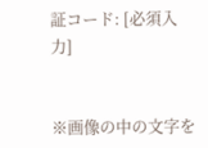証コード: [必須入力]


※画像の中の文字を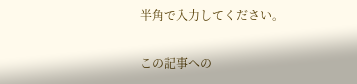半角で入力してください。

この記事への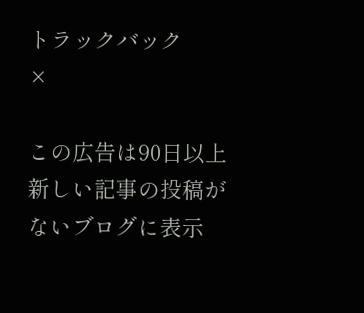トラックバック
×

この広告は90日以上新しい記事の投稿がないブログに表示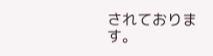されております。